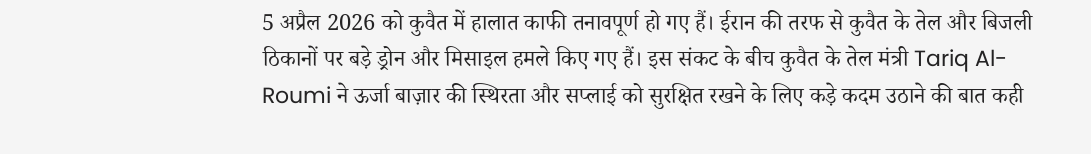5 अप्रैल 2026 को कुवैत में हालात काफी तनावपूर्ण हो गए हैं। ईरान की तरफ से कुवैत के तेल और बिजली ठिकानों पर बड़े ड्रोन और मिसाइल हमले किए गए हैं। इस संकट के बीच कुवैत के तेल मंत्री Tariq Al-Roumi ने ऊर्जा बाज़ार की स्थिरता और सप्लाई को सुरक्षित रखने के लिए कड़े कदम उठाने की बात कही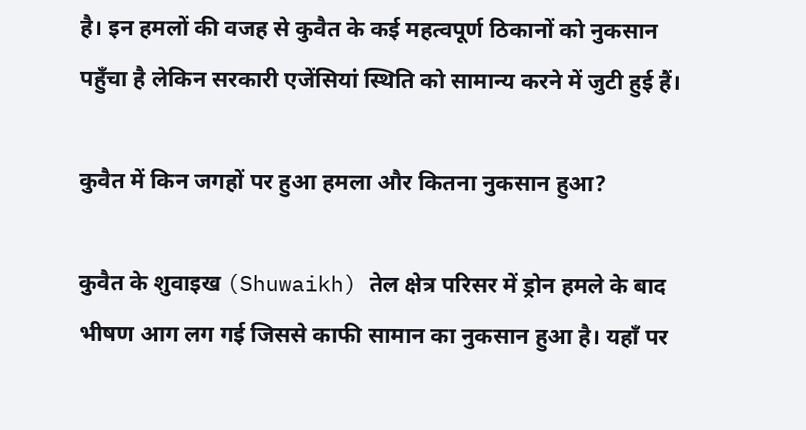है। इन हमलों की वजह से कुवैत के कई महत्वपूर्ण ठिकानों को नुकसान पहुँचा है लेकिन सरकारी एजेंसियां स्थिति को सामान्य करने में जुटी हुई हैं।

कुवैत में किन जगहों पर हुआ हमला और कितना नुकसान हुआ?

कुवैत के शुवाइख (Shuwaikh) तेल क्षेत्र परिसर में ड्रोन हमले के बाद भीषण आग लग गई जिससे काफी सामान का नुकसान हुआ है। यहाँ पर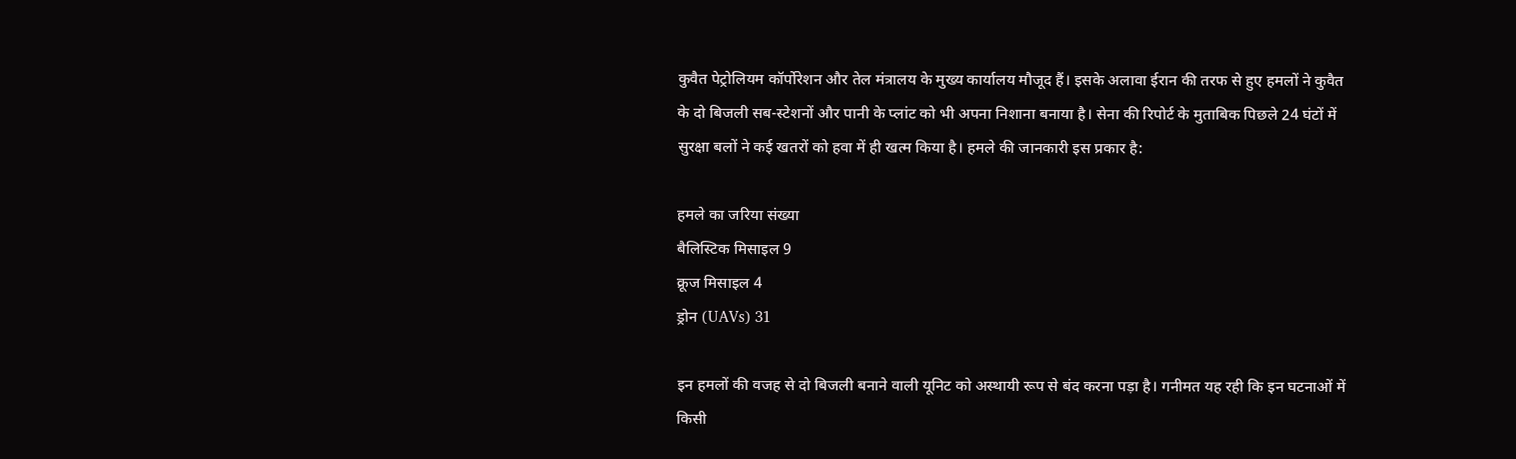कुवैत पेट्रोलियम कॉर्पोरेशन और तेल मंत्रालय के मुख्य कार्यालय मौजूद हैं। इसके अलावा ईरान की तरफ से हुए हमलों ने कुवैत के दो बिजली सब-स्टेशनों और पानी के प्लांट को भी अपना निशाना बनाया है। सेना की रिपोर्ट के मुताबिक पिछले 24 घंटों में सुरक्षा बलों ने कई खतरों को हवा में ही खत्म किया है। हमले की जानकारी इस प्रकार है:

हमले का जरिया संख्या
बैलिस्टिक मिसाइल 9
क्रूज मिसाइल 4
ड्रोन (UAVs) 31

इन हमलों की वजह से दो बिजली बनाने वाली यूनिट को अस्थायी रूप से बंद करना पड़ा है। गनीमत यह रही कि इन घटनाओं में किसी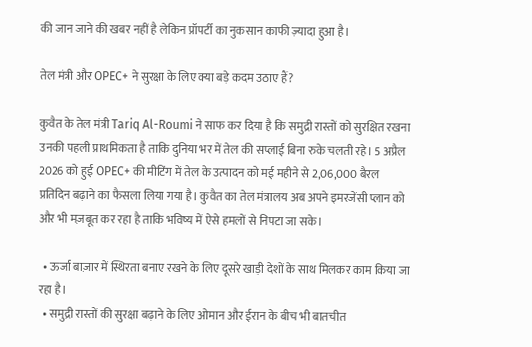की जान जाने की खबर नहीं है लेकिन प्रॉपर्टी का नुकसान काफी ज़्यादा हुआ है।

तेल मंत्री और OPEC+ ने सुरक्षा के लिए क्या बड़े कदम उठाए हैं?

कुवैत के तेल मंत्री Tariq Al-Roumi ने साफ कर दिया है कि समुद्री रास्तों को सुरक्षित रखना उनकी पहली प्राथमिकता है ताकि दुनिया भर में तेल की सप्लाई बिना रुके चलती रहे। 5 अप्रैल 2026 को हुई OPEC+ की मीटिंग में तेल के उत्पादन को मई महीने से 2,06,000 बैरल प्रतिदिन बढ़ाने का फैसला लिया गया है। कुवैत का तेल मंत्रालय अब अपने इमरजेंसी प्लान को और भी मज़बूत कर रहा है ताकि भविष्य में ऐसे हमलों से निपटा जा सके।

  • ऊर्जा बाज़ार में स्थिरता बनाए रखने के लिए दूसरे खाड़ी देशों के साथ मिलकर काम किया जा रहा है।
  • समुद्री रास्तों की सुरक्षा बढ़ाने के लिए ओमान और ईरान के बीच भी बातचीत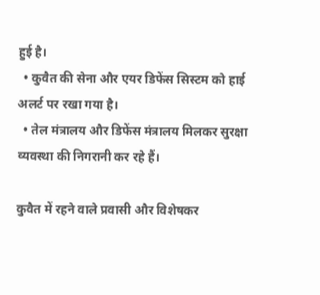हुई है।
  • कुवैत की सेना और एयर डिफेंस सिस्टम को हाई अलर्ट पर रखा गया है।
  • तेल मंत्रालय और डिफेंस मंत्रालय मिलकर सुरक्षा व्यवस्था की निगरानी कर रहे हैं।

कुवैत में रहने वाले प्रवासी और विशेषकर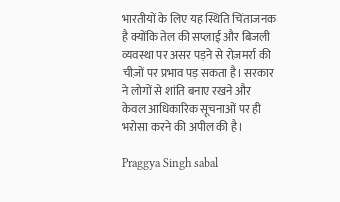भारतीयों के लिए यह स्थिति चिंताजनक है क्योंकि तेल की सप्लाई और बिजली व्यवस्था पर असर पड़ने से रोज़मर्रा की चीज़ों पर प्रभाव पड़ सकता है। सरकार ने लोगों से शांति बनाए रखने और केवल आधिकारिक सूचनाओं पर ही भरोसा करने की अपील की है।

Praggya Singh sabal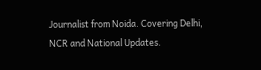Journalist from Noida. Covering Delhi, NCR and National Updates.